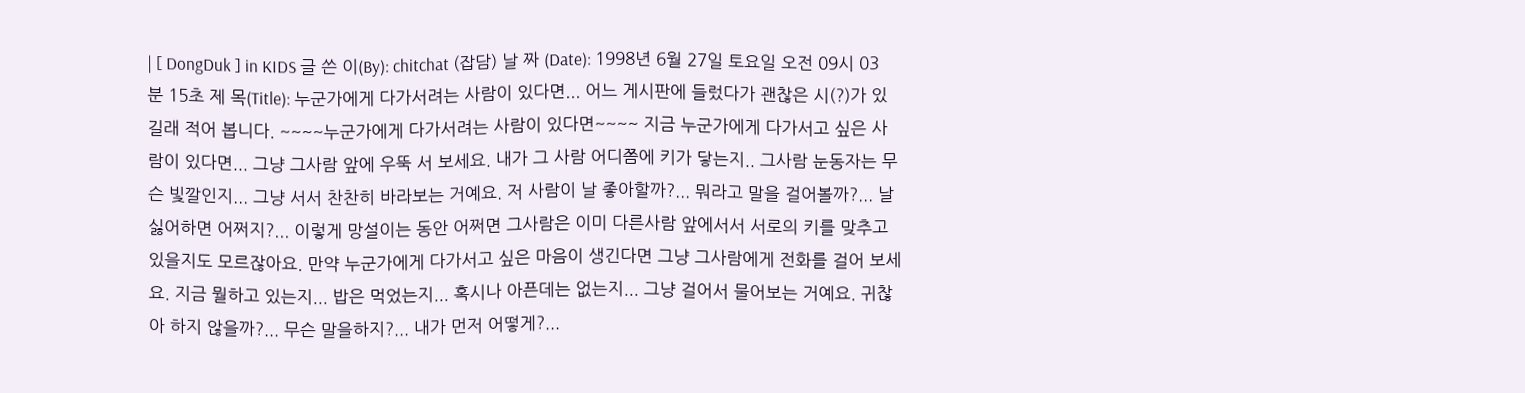| [ DongDuk ] in KIDS 글 쓴 이(By): chitchat (잡담) 날 짜 (Date): 1998년 6월 27일 토요일 오전 09시 03분 15초 제 목(Title): 누군가에게 다가서려는 사람이 있다면... 어느 게시판에 들렀다가 괜찮은 시(?)가 있길래 적어 봅니다. ~~~~누군가에게 다가서려는 사람이 있다면~~~~ 지금 누군가에게 다가서고 싶은 사람이 있다면... 그냥 그사람 앞에 우뚝 서 보세요. 내가 그 사람 어디쯤에 키가 닿는지.. 그사람 눈동자는 무슨 빛깔인지... 그냥 서서 찬찬히 바라보는 거예요. 저 사람이 날 좋아할까?... 뭐라고 말을 걸어볼까?... 날 싫어하면 어쩌지?... 이렇게 망설이는 동안 어쩌면 그사람은 이미 다른사람 앞에서서 서로의 키를 맞추고 있을지도 모르잖아요. 만약 누군가에게 다가서고 싶은 마음이 생긴다면 그냥 그사람에게 전화를 걸어 보세요. 지금 뭘하고 있는지... 밥은 먹었는지... 혹시나 아픈데는 없는지... 그냥 걸어서 물어보는 거예요. 귀찮아 하지 않을까?... 무슨 말을하지?... 내가 먼저 어떻게?...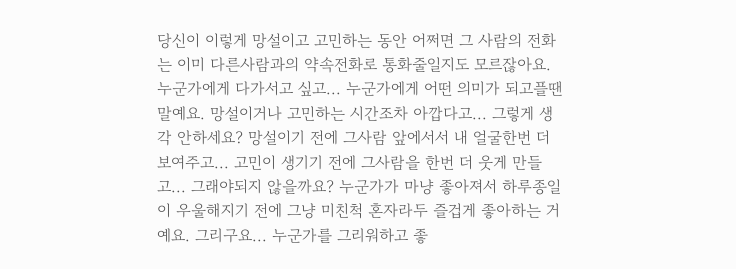당신이 이렇게 망설이고 고민하는 동안 어쩌면 그 사람의 전화는 이미 다른사람과의 약속전화로 통화줄일지도 모르잖아요. 누군가에게 다가서고 싶고... 누군가에게 어떤 의미가 되고플땐 말예요. 망설이거나 고민하는 시간조차 아깝다고... 그렇게 생각 안하세요? 망설이기 전에 그사람 앞에서서 내 얼굴한번 더 보여주고... 고민이 생기기 전에 그사람을 한번 더 웃게 만들고... 그래야되지 않을까요? 누군가가 마냥 좋아져서 하루종일이 우울해지기 전에 그냥 미친척 혼자라두 즐겁게 좋아하는 거예요. 그리구요... 누군가를 그리워하고 좋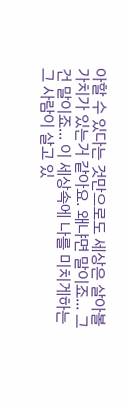아할 수 있다는 것만으로도 세상은 살아볼 가치가 있는거 같아요. 왜냐면 말이죠... 그건 말이죠... 이 세상속에 나를 미치게하는 그 사람이 살고 있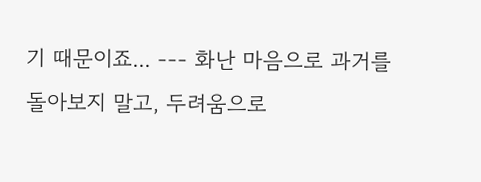기 때문이죠... --- 화난 마음으로 과거를 돌아보지 말고, 두려움으로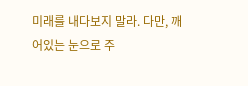미래를 내다보지 말라. 다만, 깨어있는 눈으로 주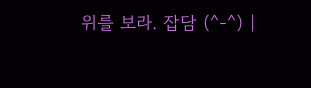위를 보라. 잡담 (^-^) |